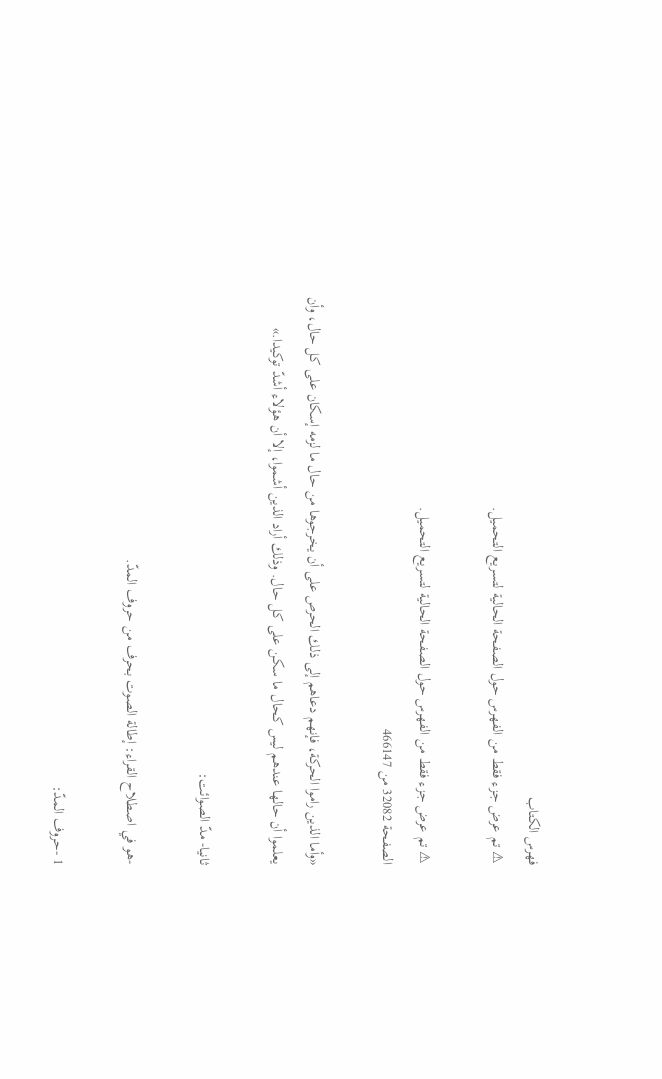فهرس الكتاب
⚠ تم عرض جزء فقط من الفهرس حول الصفحة الحالية لتسريع التحميل.

⚠ تم عرض جزء فقط من الفهرس حول الصفحة الحالية لتسريع التحميل.
الصفحة 32082 من 466147

«وأما الذين راموا الحركة، فإنهم دعاهم إلى ذلك الحرص على أن يخرجوها من حال ما لزمه إسكان على كل حال، وأن يعلموا أن حالها عندهم ليس كحال ما سكن على كل حال. وذلك أراد الذين أشموا، إلا أن هؤلاء أشدّ توكيدا.»

ثانيا- مدّ الصوائت:

-هو في اصطلاح القراء: إطالة الصوت بحرف من حروف المدّ.

1 -حروف المدّ: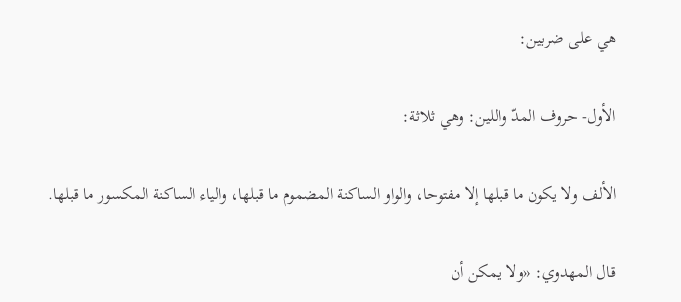هي على ضربين:

الأول- حروف المدّ واللين: وهي ثلاثة:

الألف ولا يكون ما قبلها إلا مفتوحا، والواو الساكنة المضموم ما قبلها، والياء الساكنة المكسور ما قبلها.

قال المهدوي: «ولا يمكن أن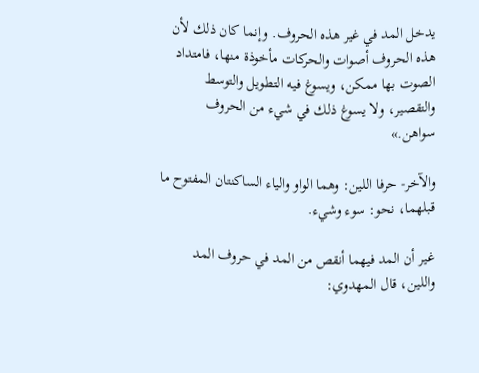يدخل المد في غير هذه الحروف. وإنما كان ذلك لأن هذه الحروف أصوات والحركات مأخوذة منها، فامتداد الصوت بها ممكن، ويسوغ فيه التطويل والتوسط والتقصير، ولا يسوغ ذلك في شيء من الحروف سواهن.»

والآخر- حرفا اللين: وهما الواو والياء الساكنتان المفتوح ما قبلهما، نحو: سوء وشيء.

غير أن المد فيهما أنقص من المد في حروف المد واللين، قال المهدوي: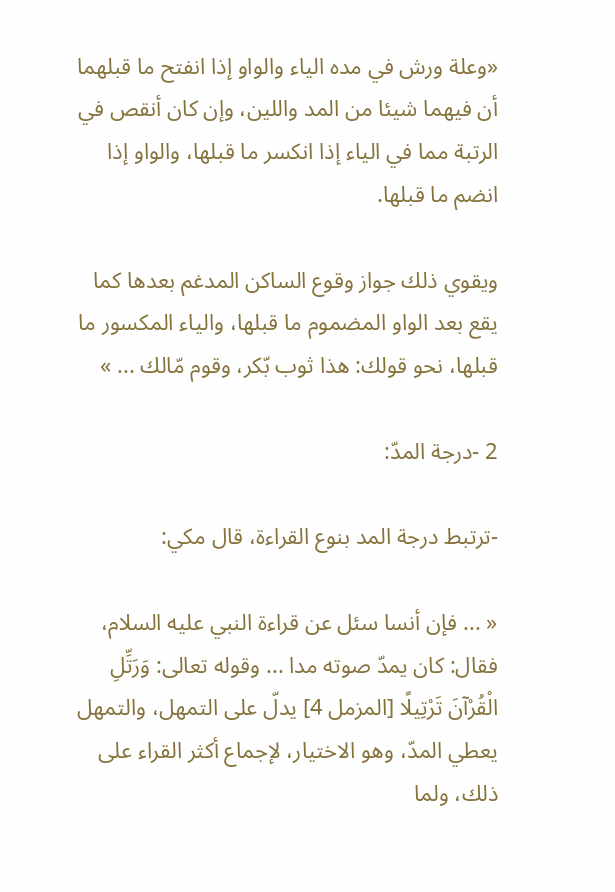«وعلة ورش في مده الياء والواو إذا انفتح ما قبلهما أن فيهما شيئا من المد واللين، وإن كان أنقص في الرتبة مما في الياء إذا انكسر ما قبلها، والواو إذا انضم ما قبلها.

ويقوي ذلك جواز وقوع الساكن المدغم بعدها كما يقع بعد الواو المضموم ما قبلها، والياء المكسور ما قبلها، نحو قولك: هذا ثوب بّكر، وقوم مّالك ... »

2 -درجة المدّ:

-ترتبط درجة المد بنوع القراءة، قال مكي:

« ... فإن أنسا سئل عن قراءة النبي عليه السلام، فقال: كان يمدّ صوته مدا ... وقوله تعالى: وَرَتِّلِ الْقُرْآنَ تَرْتِيلًا [المزمل 4] يدلّ على التمهل، والتمهل يعطي المدّ، وهو الاختيار، لإجماع أكثر القراء على ذلك، ولما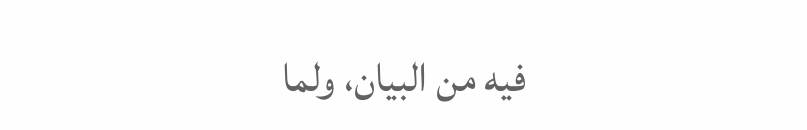فيه من البيان، ولما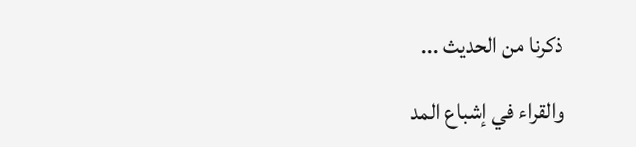ذكرنا من الحديث ...

والقراء في إشباع المد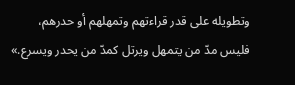وتطويله على قدر قراءتهم وتمهلهم أو حدرهم، فليس مدّ من يتمهل ويرتل كمدّ من يحدر ويسرع.»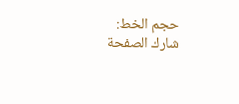حجم الخط:
شارك الصفحة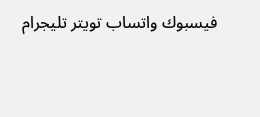فيسبوك واتساب تويتر تليجرام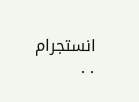انستجرام
. .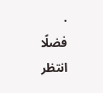.
فضلًا انتظر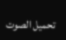تحميل الصوت